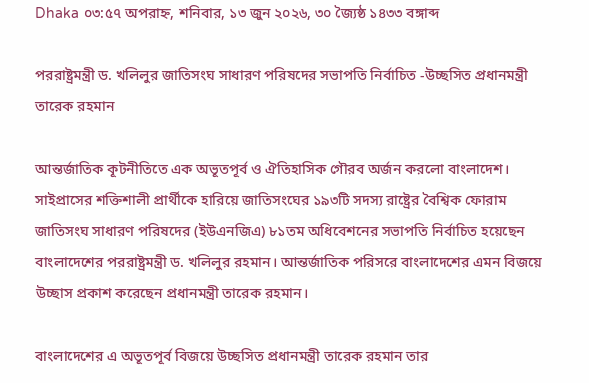Dhaka ০৩:৫৭ অপরাহ্ন, শনিবার, ১৩ জুন ২০২৬, ৩০ জ্যৈষ্ঠ ১৪৩৩ বঙ্গাব্দ

পররাষ্ট্রমন্ত্রী ড. খলিলুর জাতিসংঘ সাধারণ পরিষদের সভাপতি নির্বাচিত -উচ্ছসিত প্রধানমন্ত্রী তারেক রহমান

আন্তর্জাতিক কূটনীতিতে এক অভূতপূর্ব ও ঐতিহাসিক গৌরব অর্জন করলো বাংলাদেশ। সাইপ্রাসের শক্তিশালী প্রার্থীকে হারিয়ে জাতিসংঘের ১৯৩টি সদস্য রাষ্ট্রের বৈশ্বিক ফোরাম জাতিসংঘ সাধারণ পরিষদের (ইউএনজিএ) ৮১তম অধিবেশনের সভাপতি নির্বাচিত হয়েছেন বাংলাদেশের পররাষ্ট্রমন্ত্রী ড. খলিলুর রহমান। আন্তর্জাতিক পরিসরে বাংলাদেশের এমন বিজয়ে উচ্ছাস প্রকাশ করেছেন প্রধানমন্ত্রী তারেক রহমান।

বাংলাদেশের এ অভূতপূর্ব বিজয়ে উচ্ছসিত প্রধানমন্ত্রী তারেক রহমান তার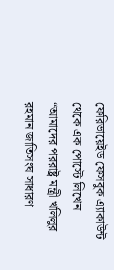ফেরিভায়েইড ফেসবুক এ্যাকাউন্ট থেকে এক পোস্টে লিখেন “আমাদের পররাষ্ট্র মন্ত্রী খলিলুর রহমান জাতিসংঘ সাধারণ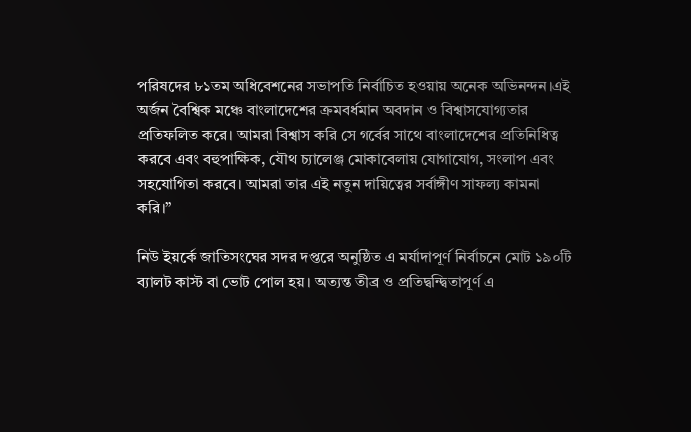পরিষদের ৮১তম অধিবেশনের সভাপতি নির্বাচিত হওয়ায় অনেক অভিনন্দন।এই অর্জন বৈশ্বিক মঞ্চে বাংলাদেশের ক্রমবর্ধমান অবদান ও বিশ্বাসযোগ্যতার প্রতিফলিত করে। আমরা বিশ্বাস করি সে গর্বের সাথে বাংলাদেশের প্রতিনিধিত্ব করবে এবং বহুপাক্ষিক, যৌথ চ্যালেঞ্জ মোকাবেলায় যোগাযোগ, সংলাপ এবং সহযোগিতা করবে। আমরা তার এই নতুন দায়িত্বের সর্বাঙ্গীণ সাফল্য কামনা করি।”

নিউ ইয়র্কে জাতিসংঘের সদর দপ্তরে অনুষ্ঠিত এ মর্যাদাপূর্ণ নির্বাচনে মোট ১৯০টি ব্যালট কাস্ট বা ভোট পোল হয়। অত্যন্ত তীব্র ও প্রতিদ্বন্দ্বিতাপূর্ণ এ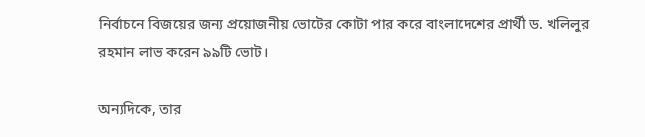নির্বাচনে বিজয়ের জন্য প্রয়োজনীয় ভোটের কোটা পার করে বাংলাদেশের প্রার্থী ড. খলিলুর রহমান লাভ করেন ৯৯টি ভোট।

অন্যদিকে, তার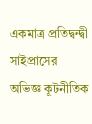একমাত্র প্রতিদ্বন্দ্বী সাইপ্রাসের অভিজ্ঞ কূটনীতিক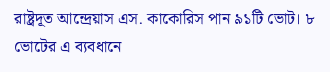রাষ্ট্রদূত আন্দ্রেয়াস এস. কাকোরিস পান ৯১টি ভোট। ৮ ভোটের এ ব্যবধানে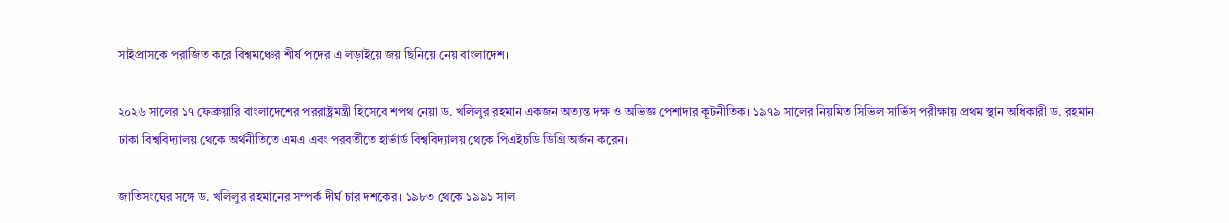সাইপ্রাসকে পরাজিত করে বিশ্বমঞ্চের শীর্ষ পদের এ লড়াইয়ে জয় ছিনিয়ে নেয় বাংলাদেশ।

২০২৬ সালের ১৭ ফেব্রুয়ারি বাংলাদেশের পররাষ্ট্রমন্ত্রী হিসেবে শপথ নেয়া ড. খলিলুর রহমান একজন অত্যন্ত দক্ষ ও অভিজ্ঞ পেশাদার কূটনীতিক। ১৯৭৯ সালের নিয়মিত সিভিল সার্ভিস পরীক্ষায় প্রথম স্থান অধিকারী ড. রহমান ঢাকা বিশ্ববিদ্যালয় থেকে অর্থনীতিতে এমএ এবং পরবর্তীতে হার্ভার্ড বিশ্ববিদ্যালয় থেকে পিএইচডি ডিগ্রি অর্জন করেন।

জাতিসংঘের সঙ্গে ড. খলিলুর রহমানের সম্পর্ক দীর্ঘ চার দশকের। ১৯৮৩ থেকে ১৯৯১ সাল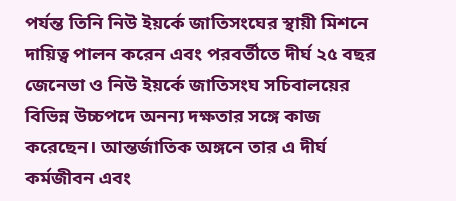পর্যন্ত তিনি নিউ ইয়র্কে জাতিসংঘের স্থায়ী মিশনে দায়িত্ব পালন করেন এবং পরবর্তীতে দীর্ঘ ২৫ বছর জেনেভা ও নিউ ইয়র্কে জাতিসংঘ সচিবালয়ের বিভিন্ন উচ্চপদে অনন্য দক্ষতার সঙ্গে কাজ করেছেন। আন্তর্জাতিক অঙ্গনে তার এ দীর্ঘ কর্মজীবন এবং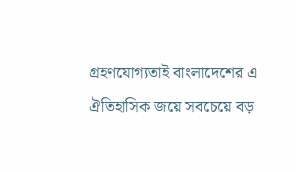গ্রহণযোগ্যতাই বাংলাদেশের এ ঐতিহাসিক জয়ে সবচেয়ে বড়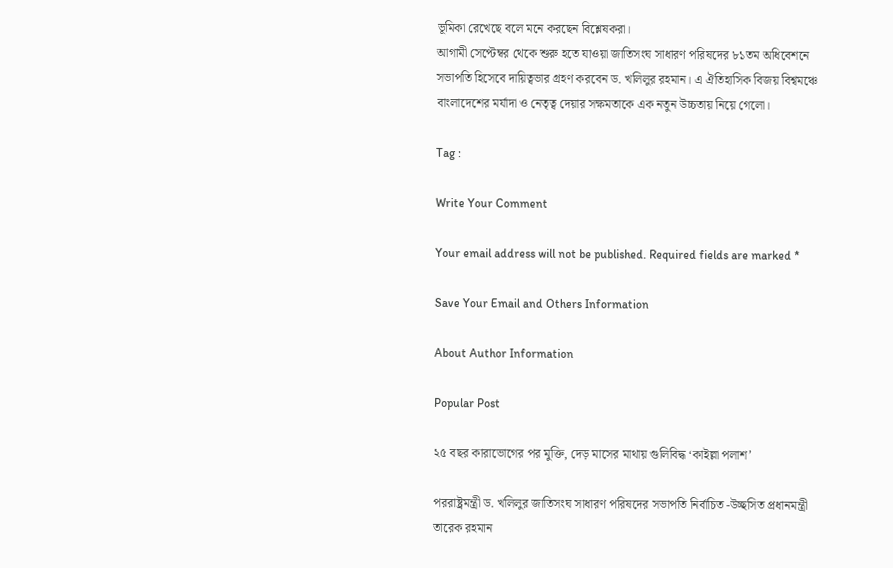ভূমিকা রেখেছে বলে মনে করছেন বিশ্লেষকরা।
আগামী সেপ্টেম্বর থেকে শুরু হতে যাওয়া জাতিসংঘ সাধারণ পরিষদের ৮১তম অধিবেশনে সভাপতি হিসেবে দায়িত্বভার গ্রহণ করবেন ড. খলিলুর রহমান। এ ঐতিহাসিক বিজয় বিশ্বমঞ্চে বাংলাদেশের মর্যাদা ও নেতৃত্ব দেয়ার সক্ষমতাকে এক নতুন উচ্চতায় নিয়ে গেলো।

Tag :

Write Your Comment

Your email address will not be published. Required fields are marked *

Save Your Email and Others Information

About Author Information

Popular Post

২৫ বছর কারাভোগের পর মুক্তি, দেড় মাসের মাথায় গুলিবিদ্ধ ‘কাইল্লা পলাশ’

পররাষ্ট্রমন্ত্রী ড. খলিলুর জাতিসংঘ সাধারণ পরিষদের সভাপতি নির্বাচিত -উচ্ছসিত প্রধানমন্ত্রী তারেক রহমান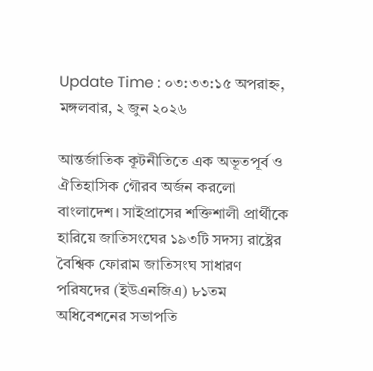Update Time : ০৩:৩৩:১৫ অপরাহ্ন, মঙ্গলবার, ২ জুন ২০২৬

আন্তর্জাতিক কূটনীতিতে এক অভূতপূর্ব ও ঐতিহাসিক গৌরব অর্জন করলো বাংলাদেশ। সাইপ্রাসের শক্তিশালী প্রার্থীকে হারিয়ে জাতিসংঘের ১৯৩টি সদস্য রাষ্ট্রের বৈশ্বিক ফোরাম জাতিসংঘ সাধারণ পরিষদের (ইউএনজিএ) ৮১তম অধিবেশনের সভাপতি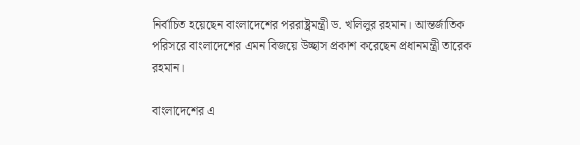নির্বাচিত হয়েছেন বাংলাদেশের পররাষ্ট্রমন্ত্রী ড. খলিলুর রহমান। আন্তর্জাতিক পরিসরে বাংলাদেশের এমন বিজয়ে উচ্ছাস প্রকাশ করেছেন প্রধানমন্ত্রী তারেক রহমান।

বাংলাদেশের এ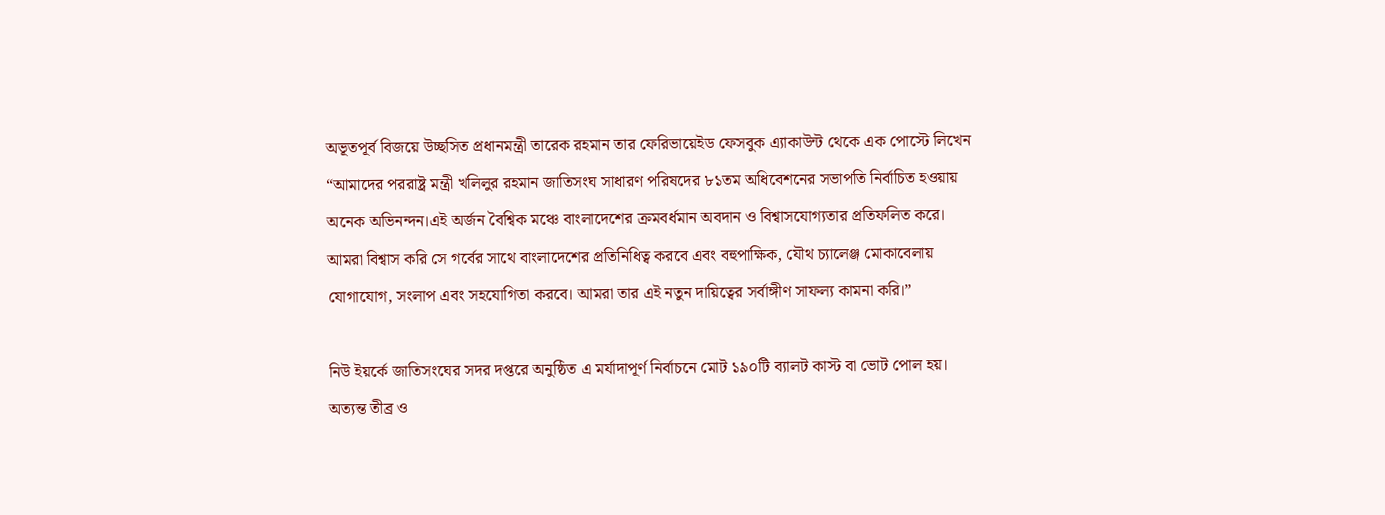অভূতপূর্ব বিজয়ে উচ্ছসিত প্রধানমন্ত্রী তারেক রহমান তার ফেরিভায়েইড ফেসবুক এ্যাকাউন্ট থেকে এক পোস্টে লিখেন “আমাদের পররাষ্ট্র মন্ত্রী খলিলুর রহমান জাতিসংঘ সাধারণ পরিষদের ৮১তম অধিবেশনের সভাপতি নির্বাচিত হওয়ায় অনেক অভিনন্দন।এই অর্জন বৈশ্বিক মঞ্চে বাংলাদেশের ক্রমবর্ধমান অবদান ও বিশ্বাসযোগ্যতার প্রতিফলিত করে। আমরা বিশ্বাস করি সে গর্বের সাথে বাংলাদেশের প্রতিনিধিত্ব করবে এবং বহুপাক্ষিক, যৌথ চ্যালেঞ্জ মোকাবেলায় যোগাযোগ, সংলাপ এবং সহযোগিতা করবে। আমরা তার এই নতুন দায়িত্বের সর্বাঙ্গীণ সাফল্য কামনা করি।”

নিউ ইয়র্কে জাতিসংঘের সদর দপ্তরে অনুষ্ঠিত এ মর্যাদাপূর্ণ নির্বাচনে মোট ১৯০টি ব্যালট কাস্ট বা ভোট পোল হয়। অত্যন্ত তীব্র ও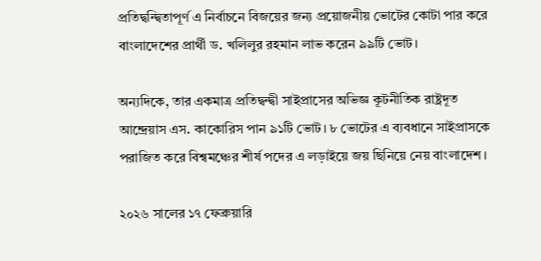প্রতিদ্বন্দ্বিতাপূর্ণ এ নির্বাচনে বিজয়ের জন্য প্রয়োজনীয় ভোটের কোটা পার করে বাংলাদেশের প্রার্থী ড. খলিলুর রহমান লাভ করেন ৯৯টি ভোট।

অন্যদিকে, তার একমাত্র প্রতিদ্বন্দ্বী সাইপ্রাসের অভিজ্ঞ কূটনীতিক রাষ্ট্রদূত আন্দ্রেয়াস এস. কাকোরিস পান ৯১টি ভোট। ৮ ভোটের এ ব্যবধানে সাইপ্রাসকে পরাজিত করে বিশ্বমঞ্চের শীর্ষ পদের এ লড়াইয়ে জয় ছিনিয়ে নেয় বাংলাদেশ।

২০২৬ সালের ১৭ ফেব্রুয়ারি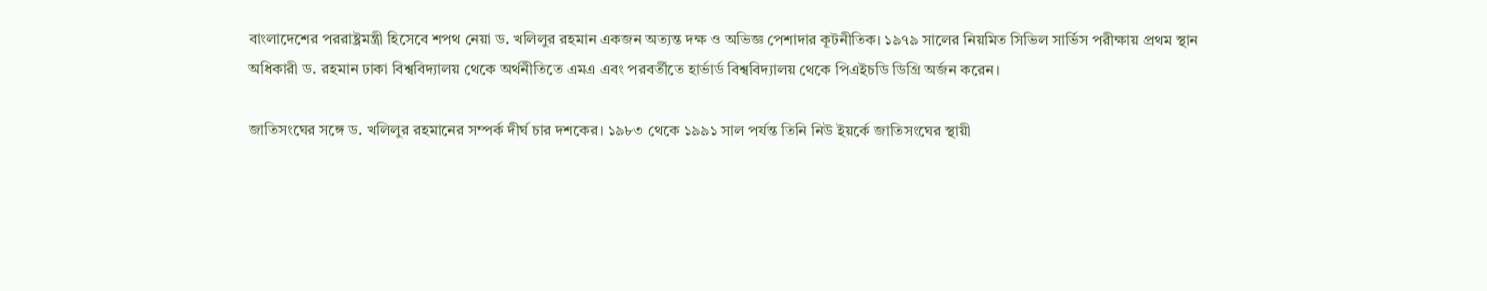বাংলাদেশের পররাষ্ট্রমন্ত্রী হিসেবে শপথ নেয়া ড. খলিলুর রহমান একজন অত্যন্ত দক্ষ ও অভিজ্ঞ পেশাদার কূটনীতিক। ১৯৭৯ সালের নিয়মিত সিভিল সার্ভিস পরীক্ষায় প্রথম স্থান অধিকারী ড. রহমান ঢাকা বিশ্ববিদ্যালয় থেকে অর্থনীতিতে এমএ এবং পরবর্তীতে হার্ভার্ড বিশ্ববিদ্যালয় থেকে পিএইচডি ডিগ্রি অর্জন করেন।

জাতিসংঘের সঙ্গে ড. খলিলুর রহমানের সম্পর্ক দীর্ঘ চার দশকের। ১৯৮৩ থেকে ১৯৯১ সাল পর্যন্ত তিনি নিউ ইয়র্কে জাতিসংঘের স্থায়ী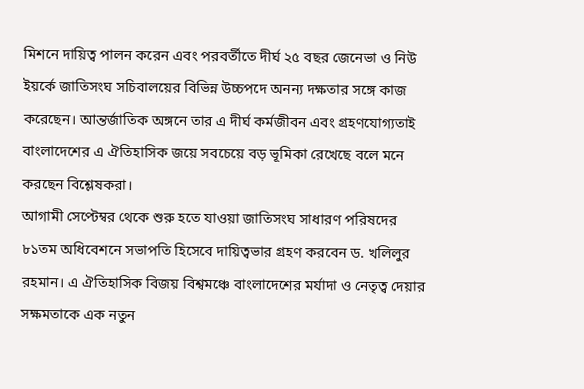মিশনে দায়িত্ব পালন করেন এবং পরবর্তীতে দীর্ঘ ২৫ বছর জেনেভা ও নিউ ইয়র্কে জাতিসংঘ সচিবালয়ের বিভিন্ন উচ্চপদে অনন্য দক্ষতার সঙ্গে কাজ করেছেন। আন্তর্জাতিক অঙ্গনে তার এ দীর্ঘ কর্মজীবন এবং গ্রহণযোগ্যতাই বাংলাদেশের এ ঐতিহাসিক জয়ে সবচেয়ে বড় ভূমিকা রেখেছে বলে মনে করছেন বিশ্লেষকরা।
আগামী সেপ্টেম্বর থেকে শুরু হতে যাওয়া জাতিসংঘ সাধারণ পরিষদের ৮১তম অধিবেশনে সভাপতি হিসেবে দায়িত্বভার গ্রহণ করবেন ড. খলিলুর রহমান। এ ঐতিহাসিক বিজয় বিশ্বমঞ্চে বাংলাদেশের মর্যাদা ও নেতৃত্ব দেয়ার সক্ষমতাকে এক নতুন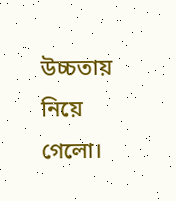উচ্চতায় নিয়ে গেলো।